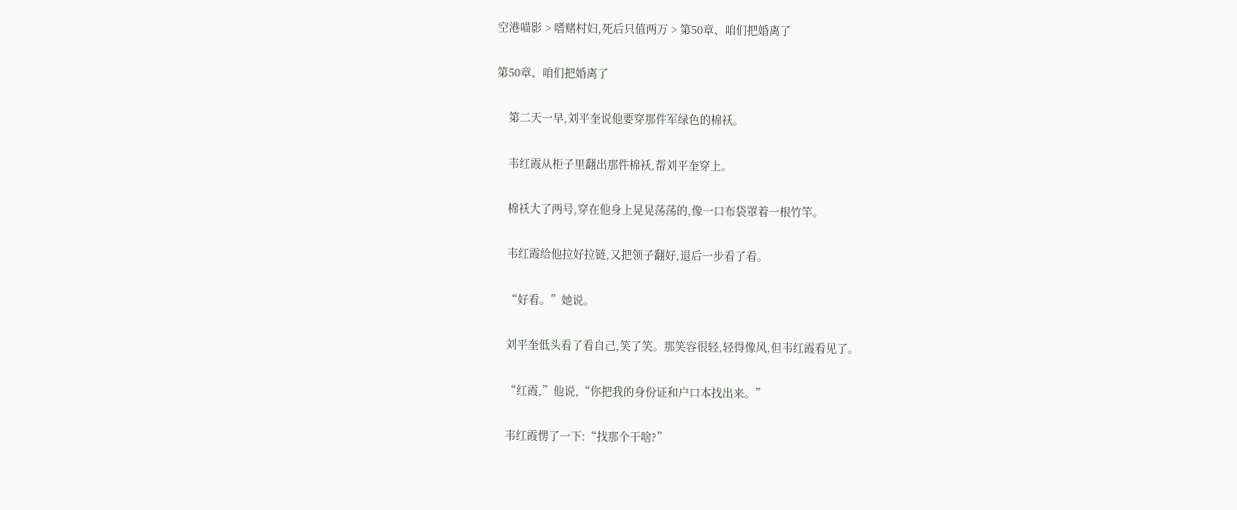空港喵影 > 嗜赌村妇,死后只值两万 > 第50章、咱们把婚离了

第50章、咱们把婚离了

    第二天一早,刘平奎说他要穿那件军绿色的棉袄。

    韦红霞从柜子里翻出那件棉袄,帮刘平奎穿上。

    棉袄大了两号,穿在他身上晃晃荡荡的,像一口布袋罩着一根竹竿。

    韦红霞给他拉好拉链,又把领子翻好,退后一步看了看。

    “好看。”她说。

    刘平奎低头看了看自己,笑了笑。那笑容很轻,轻得像风,但韦红霞看见了。

    “红霞,”他说,“你把我的身份证和户口本找出来。”

    韦红霞愣了一下:“找那个干啥?”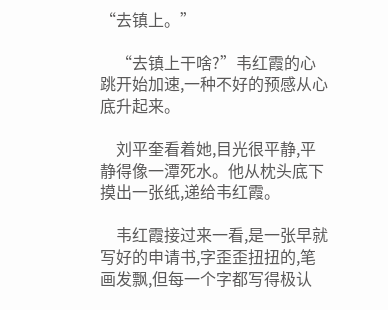“去镇上。”

    “去镇上干啥?”韦红霞的心跳开始加速,一种不好的预感从心底升起来。

    刘平奎看着她,目光很平静,平静得像一潭死水。他从枕头底下摸出一张纸,递给韦红霞。

    韦红霞接过来一看,是一张早就写好的申请书,字歪歪扭扭的,笔画发飘,但每一个字都写得极认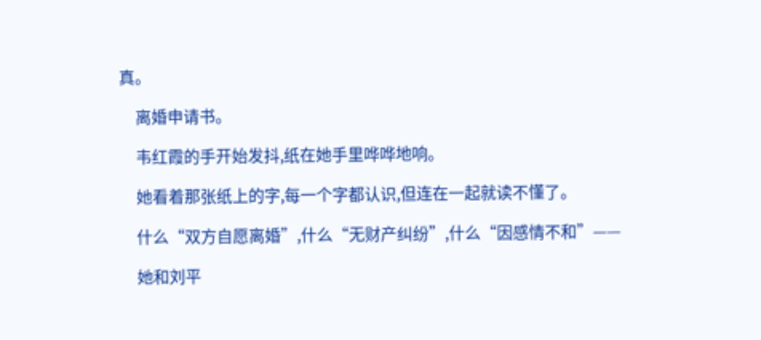真。

    离婚申请书。

    韦红霞的手开始发抖,纸在她手里哗哗地响。

    她看着那张纸上的字,每一个字都认识,但连在一起就读不懂了。

    什么“双方自愿离婚”,什么“无财产纠纷”,什么“因感情不和”——

    她和刘平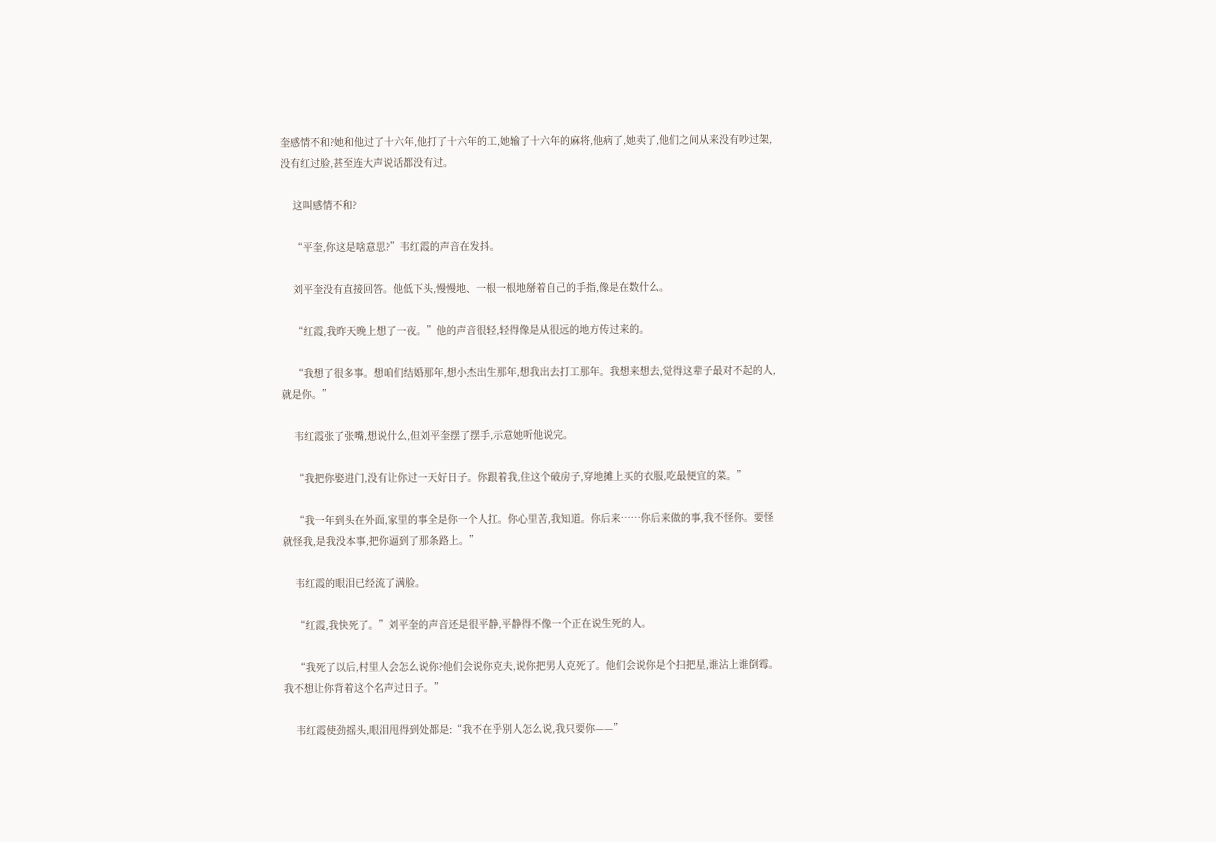奎感情不和?她和他过了十六年,他打了十六年的工,她输了十六年的麻将,他病了,她卖了,他们之间从来没有吵过架,没有红过脸,甚至连大声说话都没有过。

    这叫感情不和?

    “平奎,你这是啥意思?”韦红霞的声音在发抖。

    刘平奎没有直接回答。他低下头,慢慢地、一根一根地掰着自己的手指,像是在数什么。

    “红霞,我昨天晚上想了一夜。”他的声音很轻,轻得像是从很远的地方传过来的。

    “我想了很多事。想咱们结婚那年,想小杰出生那年,想我出去打工那年。我想来想去,觉得这辈子最对不起的人,就是你。”

    韦红霞张了张嘴,想说什么,但刘平奎摆了摆手,示意她听他说完。

    “我把你娶进门,没有让你过一天好日子。你跟着我,住这个破房子,穿地摊上买的衣服,吃最便宜的菜。”

    “我一年到头在外面,家里的事全是你一个人扛。你心里苦,我知道。你后来……你后来做的事,我不怪你。要怪就怪我,是我没本事,把你逼到了那条路上。”

    韦红霞的眼泪已经流了满脸。

    “红霞,我快死了。”刘平奎的声音还是很平静,平静得不像一个正在说生死的人。

    “我死了以后,村里人会怎么说你?他们会说你克夫,说你把男人克死了。他们会说你是个扫把星,谁沾上谁倒霉。我不想让你背着这个名声过日子。”

    韦红霞使劲摇头,眼泪甩得到处都是:“我不在乎别人怎么说,我只要你——”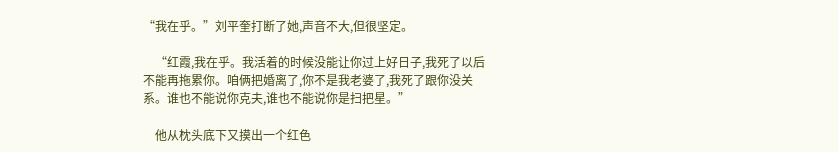“我在乎。”刘平奎打断了她,声音不大,但很坚定。

    “红霞,我在乎。我活着的时候没能让你过上好日子,我死了以后不能再拖累你。咱俩把婚离了,你不是我老婆了,我死了跟你没关系。谁也不能说你克夫,谁也不能说你是扫把星。”

    他从枕头底下又摸出一个红色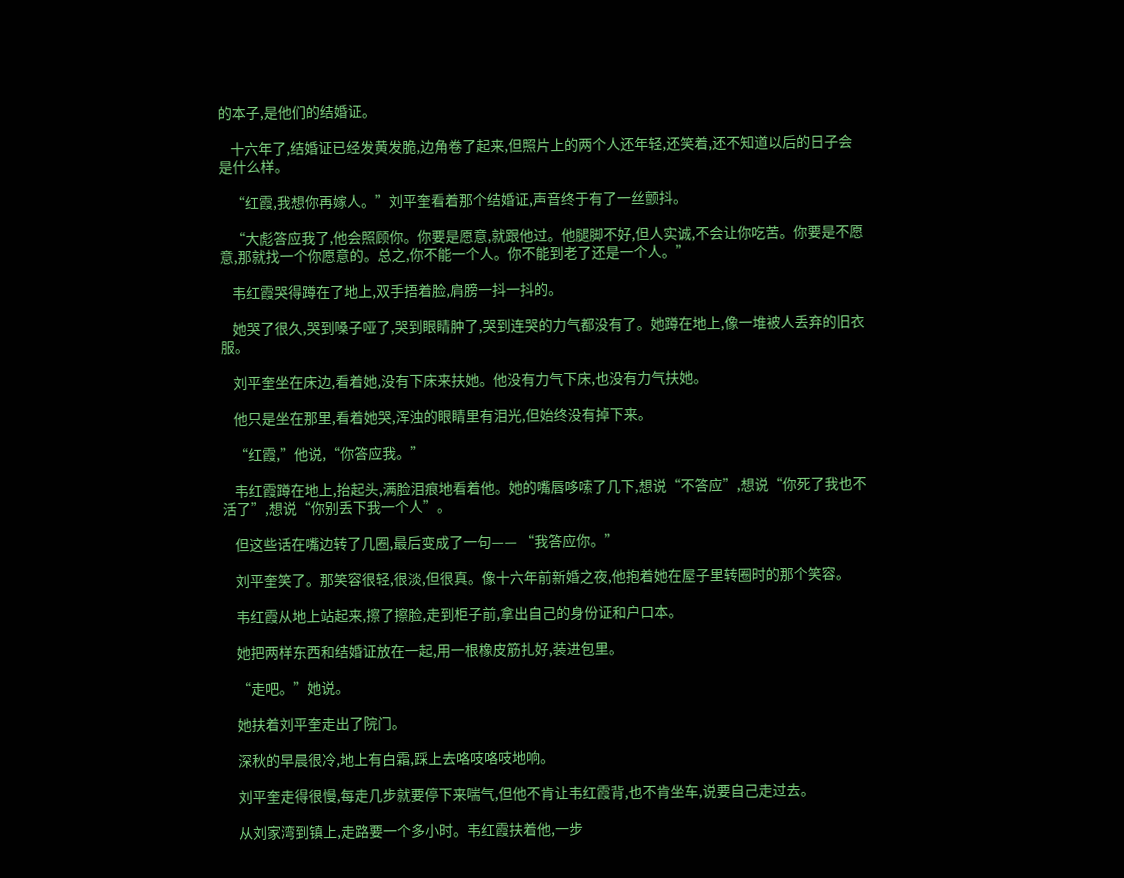的本子,是他们的结婚证。

    十六年了,结婚证已经发黄发脆,边角卷了起来,但照片上的两个人还年轻,还笑着,还不知道以后的日子会是什么样。

    “红霞,我想你再嫁人。”刘平奎看着那个结婚证,声音终于有了一丝颤抖。

    “大彪答应我了,他会照顾你。你要是愿意,就跟他过。他腿脚不好,但人实诚,不会让你吃苦。你要是不愿意,那就找一个你愿意的。总之,你不能一个人。你不能到老了还是一个人。”

    韦红霞哭得蹲在了地上,双手捂着脸,肩膀一抖一抖的。

    她哭了很久,哭到嗓子哑了,哭到眼睛肿了,哭到连哭的力气都没有了。她蹲在地上,像一堆被人丢弃的旧衣服。

    刘平奎坐在床边,看着她,没有下床来扶她。他没有力气下床,也没有力气扶她。

    他只是坐在那里,看着她哭,浑浊的眼睛里有泪光,但始终没有掉下来。

    “红霞,”他说,“你答应我。”

    韦红霞蹲在地上,抬起头,满脸泪痕地看着他。她的嘴唇哆嗦了几下,想说“不答应”,想说“你死了我也不活了”,想说“你别丢下我一个人”。

    但这些话在嘴边转了几圈,最后变成了一句—— “我答应你。”

    刘平奎笑了。那笑容很轻,很淡,但很真。像十六年前新婚之夜,他抱着她在屋子里转圈时的那个笑容。

    韦红霞从地上站起来,擦了擦脸,走到柜子前,拿出自己的身份证和户口本。

    她把两样东西和结婚证放在一起,用一根橡皮筋扎好,装进包里。

    “走吧。”她说。

    她扶着刘平奎走出了院门。

    深秋的早晨很冷,地上有白霜,踩上去咯吱咯吱地响。

    刘平奎走得很慢,每走几步就要停下来喘气,但他不肯让韦红霞背,也不肯坐车,说要自己走过去。

    从刘家湾到镇上,走路要一个多小时。韦红霞扶着他,一步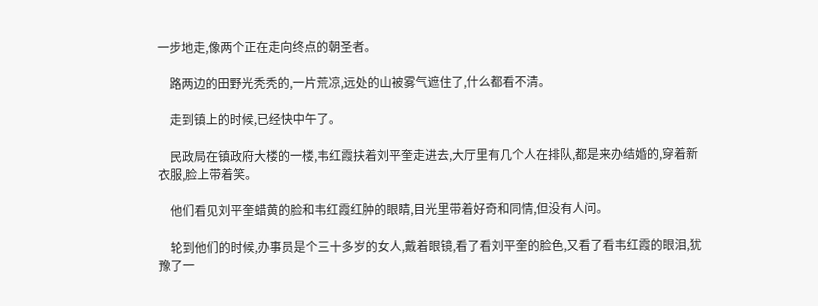一步地走,像两个正在走向终点的朝圣者。

    路两边的田野光秃秃的,一片荒凉,远处的山被雾气遮住了,什么都看不清。

    走到镇上的时候,已经快中午了。

    民政局在镇政府大楼的一楼,韦红霞扶着刘平奎走进去,大厅里有几个人在排队,都是来办结婚的,穿着新衣服,脸上带着笑。

    他们看见刘平奎蜡黄的脸和韦红霞红肿的眼睛,目光里带着好奇和同情,但没有人问。

    轮到他们的时候,办事员是个三十多岁的女人,戴着眼镜,看了看刘平奎的脸色,又看了看韦红霞的眼泪,犹豫了一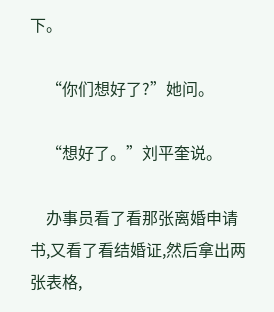下。

    “你们想好了?”她问。

    “想好了。”刘平奎说。

    办事员看了看那张离婚申请书,又看了看结婚证,然后拿出两张表格,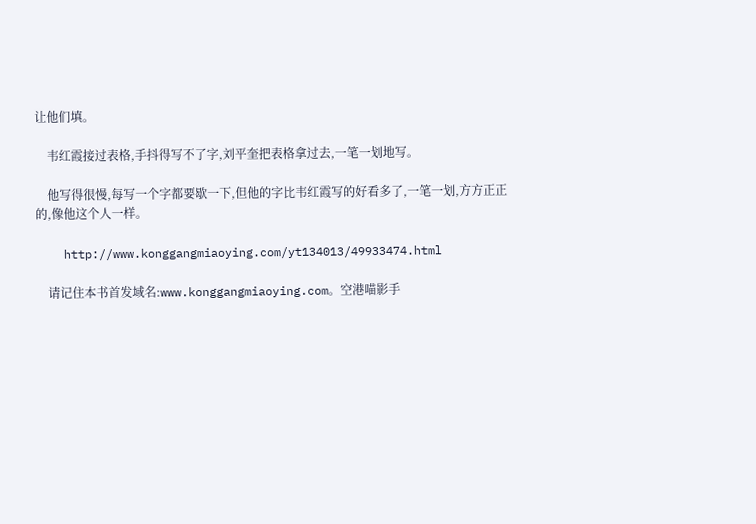让他们填。

    韦红霞接过表格,手抖得写不了字,刘平奎把表格拿过去,一笔一划地写。

    他写得很慢,每写一个字都要歇一下,但他的字比韦红霞写的好看多了,一笔一划,方方正正的,像他这个人一样。

    http://www.konggangmiaoying.com/yt134013/49933474.html

    请记住本书首发域名:www.konggangmiaoying.com。空港喵影手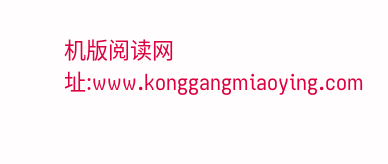机版阅读网址:www.konggangmiaoying.com